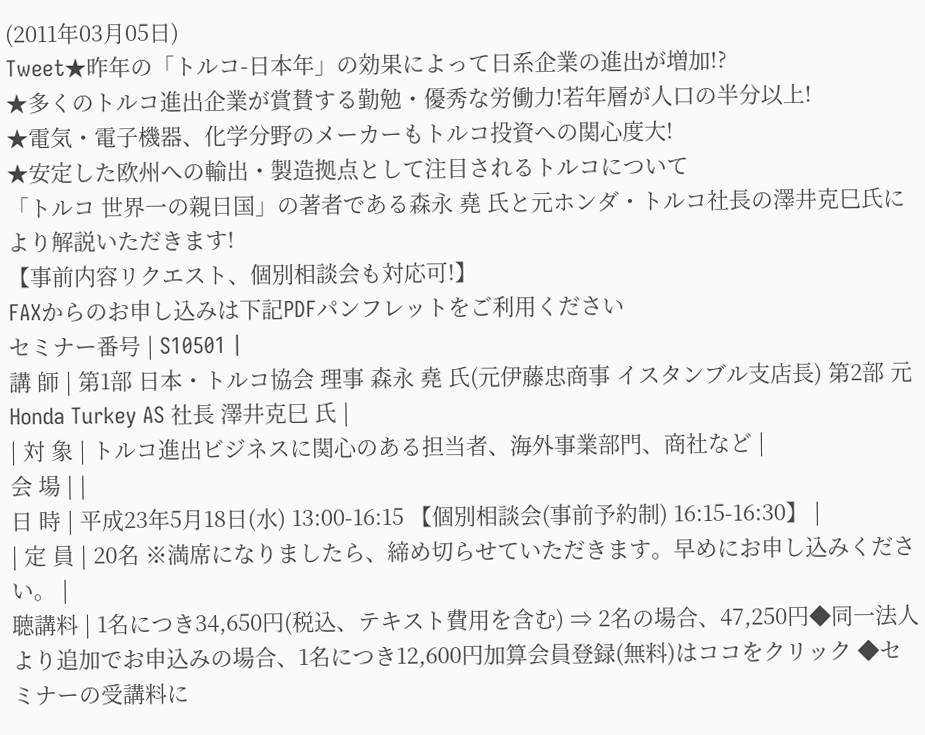(2011年03月05日)
Tweet★昨年の「トルコ-日本年」の効果によって日系企業の進出が増加!?
★多くのトルコ進出企業が賞賛する勤勉・優秀な労働力!若年層が人口の半分以上!
★電気・電子機器、化学分野のメーカーもトルコ投資への関心度大!
★安定した欧州への輸出・製造拠点として注目されるトルコについて
「トルコ 世界一の親日国」の著者である森永 堯 氏と元ホンダ・トルコ社長の澤井克巳氏により解説いただきます!
【事前内容リクエスト、個別相談会も対応可!】
FAXからのお申し込みは下記PDFパンフレットをご利用ください
セミナー番号 | S10501 |
講 師 | 第1部 日本・トルコ協会 理事 森永 堯 氏(元伊藤忠商事 イスタンブル支店長) 第2部 元 Honda Turkey AS 社長 澤井克巳 氏 |
| 対 象 | トルコ進出ビジネスに関心のある担当者、海外事業部門、商社など |
会 場 | |
日 時 | 平成23年5月18日(水) 13:00-16:15 【個別相談会(事前予約制) 16:15-16:30】 |
| 定 員 | 20名 ※満席になりましたら、締め切らせていただきます。早めにお申し込みください。 |
聴講料 | 1名につき34,650円(税込、テキスト費用を含む) ⇒ 2名の場合、47,250円◆同一法人より追加でお申込みの場合、1名につき12,600円加算会員登録(無料)はココをクリック ◆セミナーの受講料に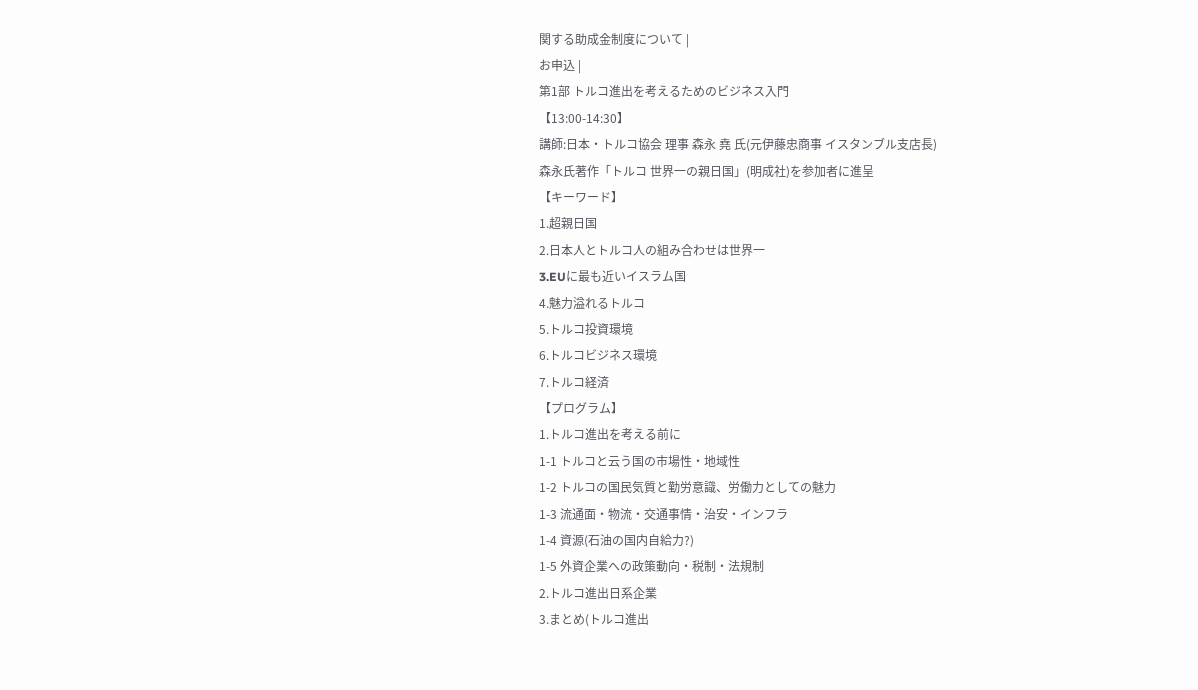関する助成金制度について |
お申込 |
第1部 トルコ進出を考えるためのビジネス入門
【13:00-14:30】
講師:日本・トルコ協会 理事 森永 堯 氏(元伊藤忠商事 イスタンブル支店長)
森永氏著作「トルコ 世界一の親日国」(明成社)を参加者に進呈
【キーワード】
1.超親日国
2.日本人とトルコ人の組み合わせは世界一
3.EUに最も近いイスラム国
4.魅力溢れるトルコ
5.トルコ投資環境
6.トルコビジネス環境
7.トルコ経済
【プログラム】
1.トルコ進出を考える前に
1-1 トルコと云う国の市場性・地域性
1-2 トルコの国民気質と勤労意識、労働力としての魅力
1-3 流通面・物流・交通事情・治安・インフラ
1-4 資源(石油の国内自給力?)
1-5 外資企業への政策動向・税制・法規制
2.トルコ進出日系企業
3.まとめ(トルコ進出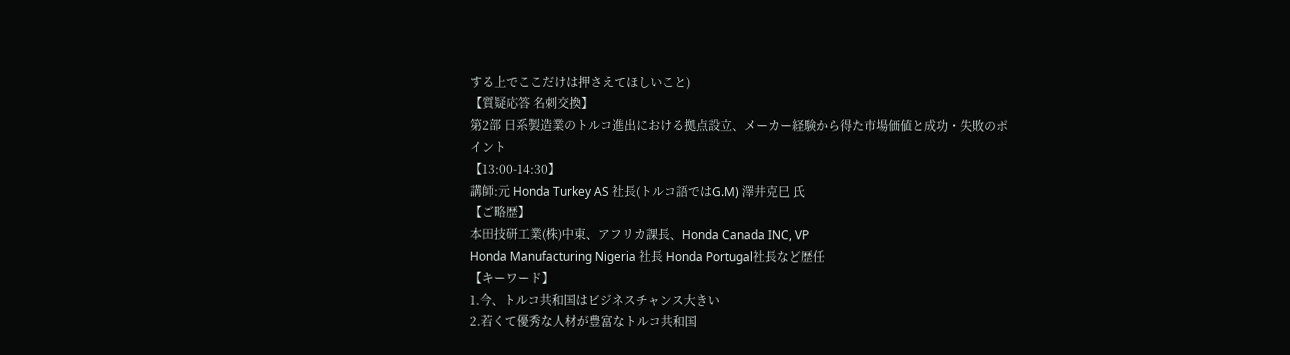する上でここだけは押さえてほしいこと)
【質疑応答 名刺交換】
第2部 日系製造業のトルコ進出における拠点設立、メーカー経験から得た市場価値と成功・失敗のポイント
【13:00-14:30】
講師:元 Honda Turkey AS 社長(トルコ語ではG.M) 澤井克巳 氏
【ご略歴】
本田技研工業(株)中東、アフリカ課長、Honda Canada INC, VP
Honda Manufacturing Nigeria 社長 Honda Portugal社長など歴任
【キーワード】
1.今、トルコ共和国はビジネスチャンス大きい
2.若くて優秀な人材が豊富なトルコ共和国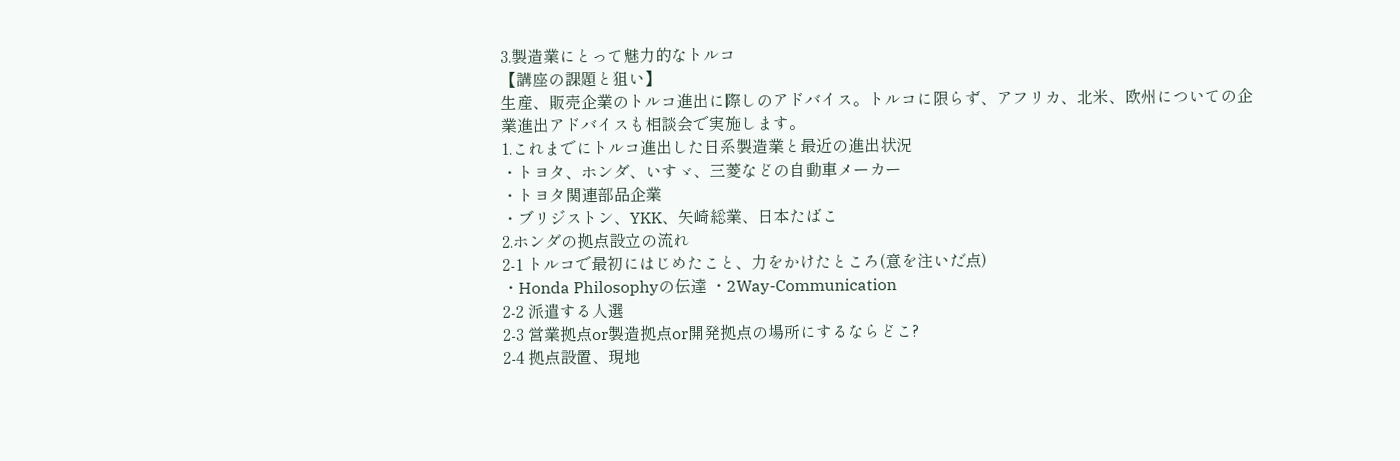3.製造業にとって魅力的なトルコ
【講座の課題と狙い】
生産、販売企業のトルコ進出に際しのアドバイス。トルコに限らず、アフリカ、北米、欧州についての企業進出アドバイスも相談会で実施します。
1.これまでにトルコ進出した日系製造業と最近の進出状況
・トヨタ、ホンダ、いすゞ、三菱などの自動車メーカー
・トヨタ関連部品企業
・ブリジストン、YKK、矢崎総業、日本たばこ
2.ホンダの拠点設立の流れ
2-1 トルコで最初にはじめたこと、力をかけたところ(意を注いだ点)
・Honda Philosophyの伝達 ・2Way-Communication
2-2 派遣する人選
2-3 営業拠点or製造拠点or開発拠点の場所にするならどこ?
2-4 拠点設置、現地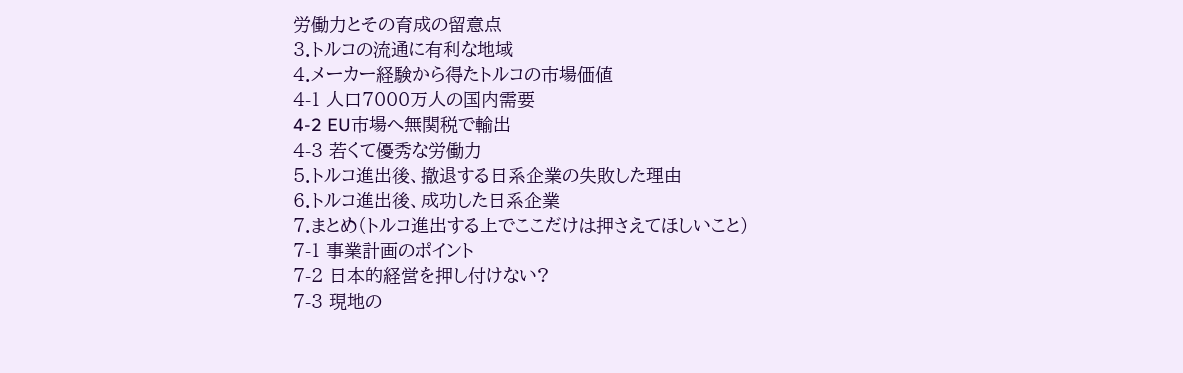労働力とその育成の留意点
3.トルコの流通に有利な地域
4.メーカー経験から得たトルコの市場価値
4-1 人口7000万人の国内需要
4-2 EU市場へ無関税で輸出
4-3 若くて優秀な労働力
5.トルコ進出後、撤退する日系企業の失敗した理由
6.トルコ進出後、成功した日系企業
7.まとめ(トルコ進出する上でここだけは押さえてほしいこと)
7-1 事業計画のポイント
7-2 日本的経営を押し付けない?
7-3 現地の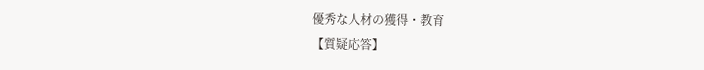優秀な人材の獲得・教育
【質疑応答】